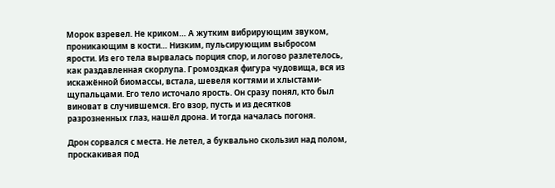Морок взревел. Не криком… А жутким вибрирующим звуком, проникающим в кости… Низким, пульсирующим выбросом ярости. Из его тела вырвалась порция спор, и логово разлетелось, как раздавленная скорлупа. Громоздкая фигура чудовища, вся из искажённой биомассы, встала, шевеля когтями и хлыстами-щупальцами. Его тело источало ярость. Он сразу понял, кто был виноват в случившемся. Его взор, пусть и из десятков разрозненных глаз, нашёл дрона. И тогда началась погоня.

Дрон сорвался с места. Не летел, а буквально скользил над полом, проскакивая под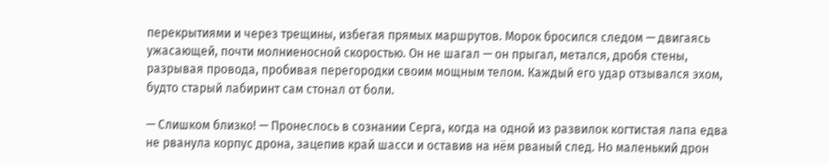перекрытиями и через трещины, избегая прямых маршрутов. Морок бросился следом — двигаясь ужасающей, почти молниеносной скоростью. Он не шагал — он прыгал, метался, дробя стены, разрывая провода, пробивая перегородки своим мощным телом. Каждый его удар отзывался эхом, будто старый лабиринт сам стонал от боли.

— Слишком близко! — Пронеслось в сознании Серга, когда на одной из развилок когтистая лапа едва не рванула корпус дрона, зацепив край шасси и оставив на нём рваный след. Но маленький дрон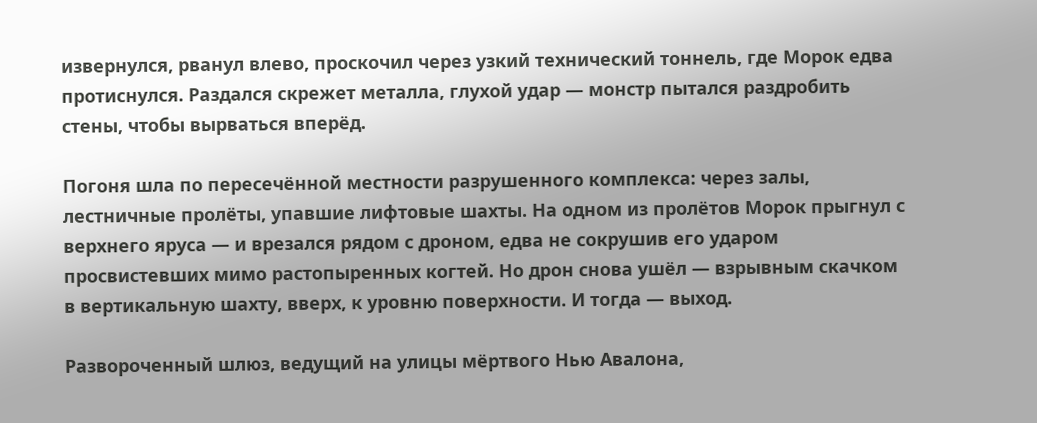извернулся, рванул влево, проскочил через узкий технический тоннель, где Морок едва протиснулся. Раздался скрежет металла, глухой удар — монстр пытался раздробить стены, чтобы вырваться вперёд.

Погоня шла по пересечённой местности разрушенного комплекса: через залы, лестничные пролёты, упавшие лифтовые шахты. На одном из пролётов Морок прыгнул с верхнего яруса — и врезался рядом с дроном, едва не сокрушив его ударом просвистевших мимо растопыренных когтей. Но дрон снова ушёл — взрывным скачком в вертикальную шахту, вверх, к уровню поверхности. И тогда — выход.

Развороченный шлюз, ведущий на улицы мёртвого Нью Авалона,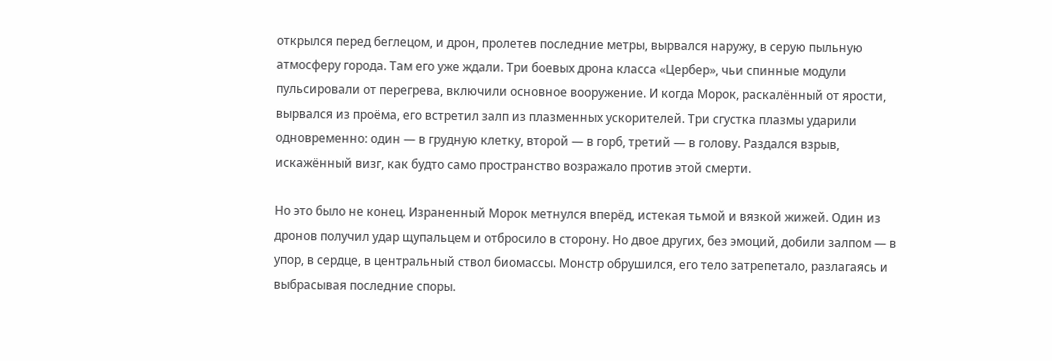открылся перед беглецом, и дрон, пролетев последние метры, вырвался наружу, в серую пыльную атмосферу города. Там его уже ждали. Три боевых дрона класса «Цербер», чьи спинные модули пульсировали от перегрева, включили основное вооружение. И когда Морок, раскалённый от ярости, вырвался из проёма, его встретил залп из плазменных ускорителей. Три сгустка плазмы ударили одновременно: один — в грудную клетку, второй — в горб, третий — в голову. Раздался взрыв, искажённый визг, как будто само пространство возражало против этой смерти.

Но это было не конец. Израненный Морок метнулся вперёд, истекая тьмой и вязкой жижей. Один из дронов получил удар щупальцем и отбросило в сторону. Но двое других, без эмоций, добили залпом — в упор, в сердце, в центральный ствол биомассы. Монстр обрушился, его тело затрепетало, разлагаясь и выбрасывая последние споры.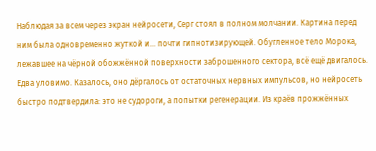Наблюдая за всем через экран нейросети, Серг стоял в полном молчании. Картина перед ним была одновременно жуткой и… почти гипнотизирующей. Обугленное тело Морока, лежавшее на чёрной обожжённой поверхности заброшенного сектора, всё ещё двигалось. Едва уловимо. Казалось, оно дёргалось от остаточных нервных импульсов, но нейросеть быстро подтвердила: это не судороги, а попытки регенерации. Из краёв прожжённых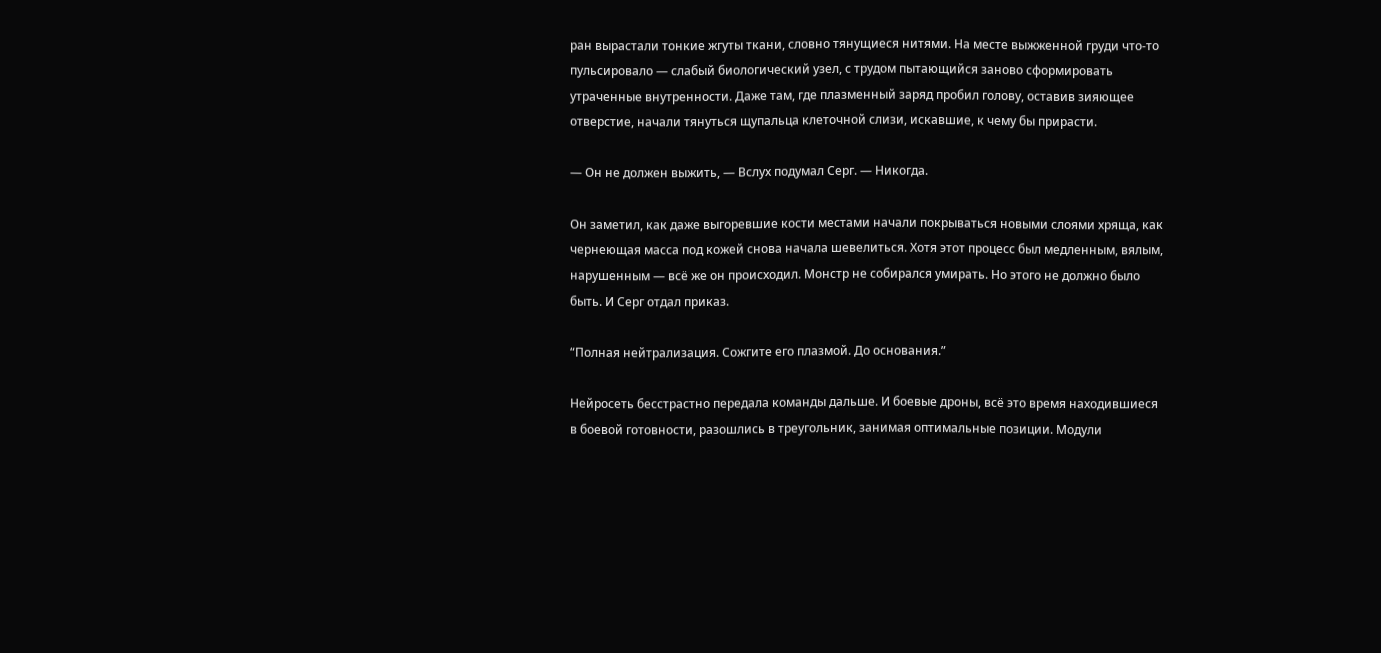ран вырастали тонкие жгуты ткани, словно тянущиеся нитями. На месте выжженной груди что-то пульсировало — слабый биологический узел, с трудом пытающийся заново сформировать утраченные внутренности. Даже там, где плазменный заряд пробил голову, оставив зияющее отверстие, начали тянуться щупальца клеточной слизи, искавшие, к чему бы прирасти.

— Он не должен выжить, — Вслух подумал Серг. — Никогда.

Он заметил, как даже выгоревшие кости местами начали покрываться новыми слоями хряща, как чернеющая масса под кожей снова начала шевелиться. Хотя этот процесс был медленным, вялым, нарушенным — всё же он происходил. Монстр не собирался умирать. Но этого не должно было быть. И Серг отдал приказ.

“Полная нейтрализация. Сожгите его плазмой. До основания.”

Нейросеть бесстрастно передала команды дальше. И боевые дроны, всё это время находившиеся в боевой готовности, разошлись в треугольник, занимая оптимальные позиции. Модули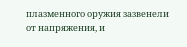плазменного оружия зазвенели от напряжения, и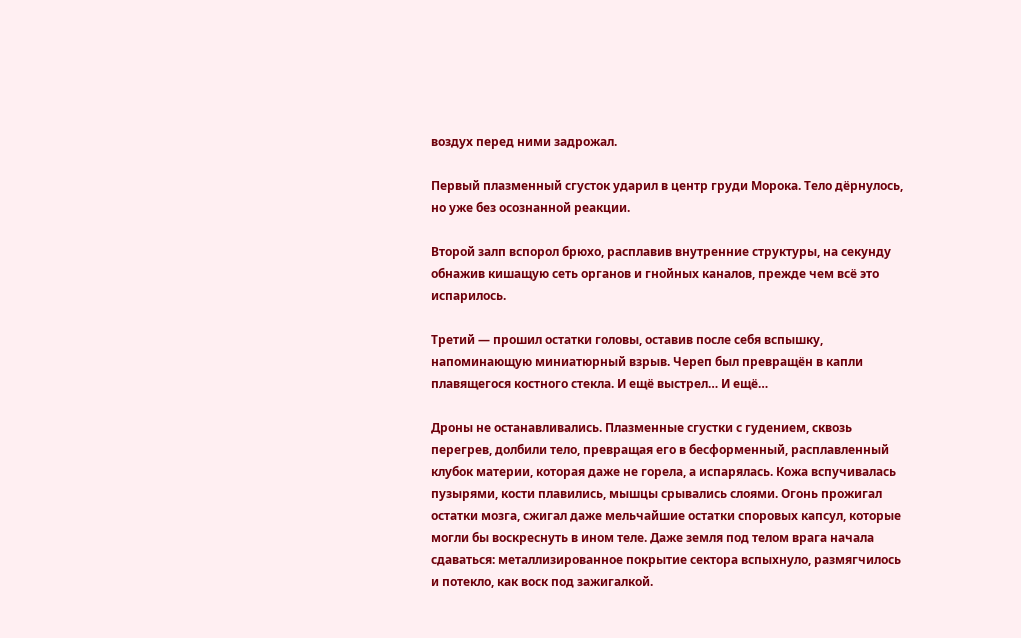воздух перед ними задрожал.

Первый плазменный сгусток ударил в центр груди Морока. Тело дёрнулось, но уже без осознанной реакции.

Второй залп вспорол брюхо, расплавив внутренние структуры, на секунду обнажив кишащую сеть органов и гнойных каналов, прежде чем всё это испарилось.

Третий — прошил остатки головы, оставив после себя вспышку, напоминающую миниатюрный взрыв. Череп был превращён в капли плавящегося костного стекла. И ещё выстрел… И ещё…

Дроны не останавливались. Плазменные сгустки с гудением, сквозь перегрев, долбили тело, превращая его в бесформенный, расплавленный клубок материи, которая даже не горела, а испарялась. Кожа вспучивалась пузырями, кости плавились, мышцы срывались слоями. Огонь прожигал остатки мозга, сжигал даже мельчайшие остатки споровых капсул, которые могли бы воскреснуть в ином теле. Даже земля под телом врага начала сдаваться: металлизированное покрытие сектора вспыхнуло, размягчилось и потекло, как воск под зажигалкой.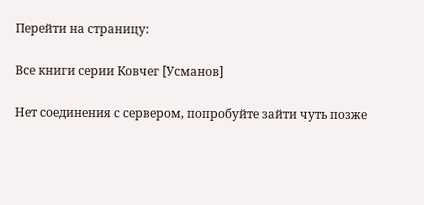Перейти на страницу:

Все книги серии Ковчег [Усманов]

Нет соединения с сервером, попробуйте зайти чуть позже